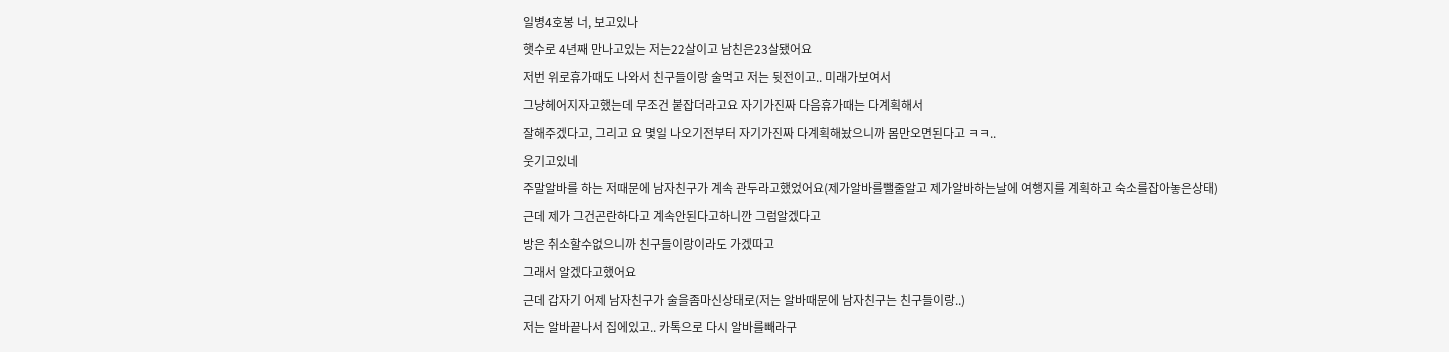일병4호봉 너, 보고있나
햇수로 4년째 만나고있는 저는22살이고 남친은23살됐어요
저번 위로휴가때도 나와서 친구들이랑 술먹고 저는 뒷전이고.. 미래가보여서
그냥헤어지자고했는데 무조건 붙잡더라고요 자기가진짜 다음휴가때는 다계획해서
잘해주겠다고, 그리고 요 몇일 나오기전부터 자기가진짜 다계획해놨으니까 몸만오면된다고 ㅋㅋ..
웃기고있네
주말알바를 하는 저때문에 남자친구가 계속 관두라고했었어요(제가알바를뺄줄알고 제가알바하는날에 여행지를 계획하고 숙소를잡아놓은상태)
근데 제가 그건곤란하다고 계속안된다고하니깐 그럼알겠다고
방은 취소할수없으니까 친구들이랑이라도 가겠따고
그래서 알겠다고했어요
근데 갑자기 어제 남자친구가 술을좀마신상태로(저는 알바때문에 남자친구는 친구들이랑..)
저는 알바끝나서 집에있고.. 카톡으로 다시 알바를빼라구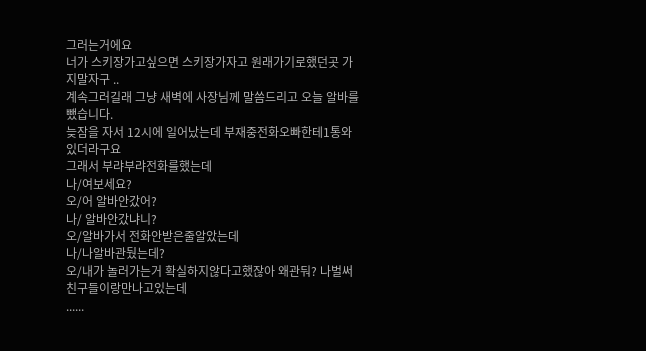그러는거에요
너가 스키장가고싶으면 스키장가자고 원래가기로했던곳 가지말자구 ..
계속그러길래 그냥 새벽에 사장님께 말씀드리고 오늘 알바를뺐습니다.
늦잠을 자서 12시에 일어났는데 부재중전화오빠한테1통와있더라구요
그래서 부랴부랴전화를했는데
나/여보세요?
오/어 알바안갔어?
나/ 알바안갔냐니?
오/알바가서 전화안받은줄알았는데
나/나알바관뒀는데?
오/내가 놀러가는거 확실하지않다고했잖아 왜관둬? 나벌써친구들이랑만나고있는데
......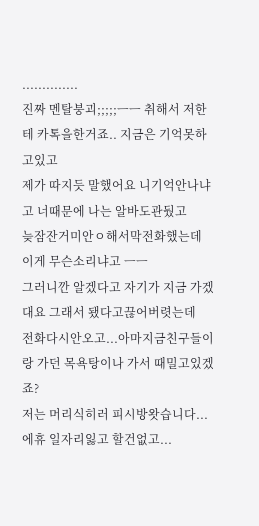..............
진짜 멘탈붕괴;;;;;ㅡㅡ 취해서 저한테 카톡을한거죠.. 지금은 기억못하고있고
제가 따지듯 말했어요 니기억안나냐고 너때문에 나는 알바도관뒀고
늦잠잔거미안ㅇ해서막전화했는데 이게 무슨소리냐고 ㅡㅡ
그러니깐 알겠다고 자기가 지금 가겠대요 그래서 됐다고끊어버렷는데
전화다시안오고...아마지금친구들이랑 가던 목욕탕이나 가서 때밀고있겠죠?
저는 머리식히러 피시방왓습니다...에휴 일자리잃고 할건없고...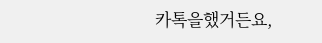카톡을했거든요,